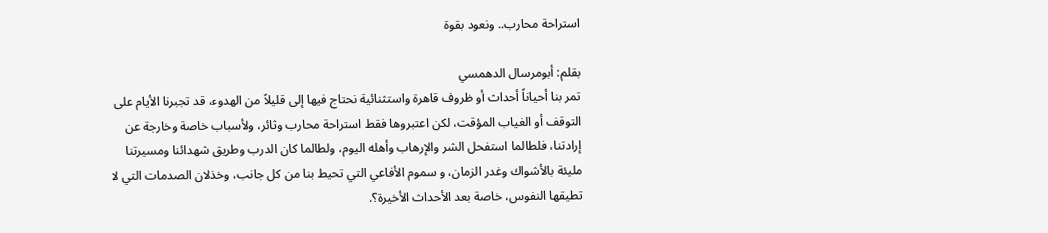استراحة محارب.. ونعود بقوة

بقلم: أبومرسال الدهمسي
تمر بنا أحياناً أحداث أو ظروف قاهرة واستثنائية نحتاج فيها إلى قليلاً من الهدوء، قد تجبرنا الأيام على التوقف أو الغياب المؤقت، لكن اعتبروها فقط استراحة محارب وثائر، ولأسباب خاصة وخارجة عن إرادتنا، فلطالما استفحل الشر والإرهاب وأهله اليوم، ولطالما كان الدرب وطريق شهدائنا ومسيرتنا مليئة بالأشواك وغدر الزمان، و سموم الأفاعي التي تحيط بنا من كل جانب، وخذلان الصدمات التي لا تطيقها النفوس، خاصة بعد الأحداث الأخيرة؟.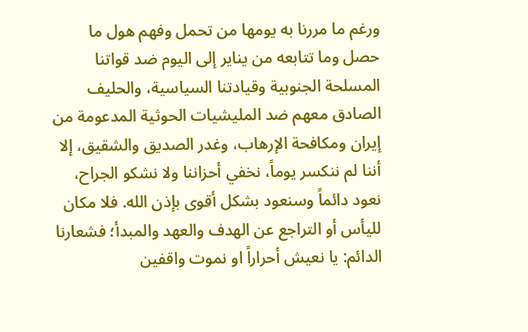ورغم ما مررنا به يومها من تحمل وفهم هول ما حصل وما تتابعه من يناير إلى اليوم ضد قواتنا المسلحة الجنوبية وقيادتنا السياسية، والحليف الصادق معهم ضد المليشيات الحوثية المدعومة من إيران ومكافحة الإرهاب، وغدر الصديق والشقيق، إلا أننا لم ننكسر يوماً، نخفي أحزاننا ولا نشكو الجراح، نعود دائماً وسنعود بشكل أقوى بإذن الله. فلا مكان لليأس أو التراجع عن الهدف والعهد والمبدأ؛ فشعارنا الدائم: يا نعيش أحراراً او نموت واقفين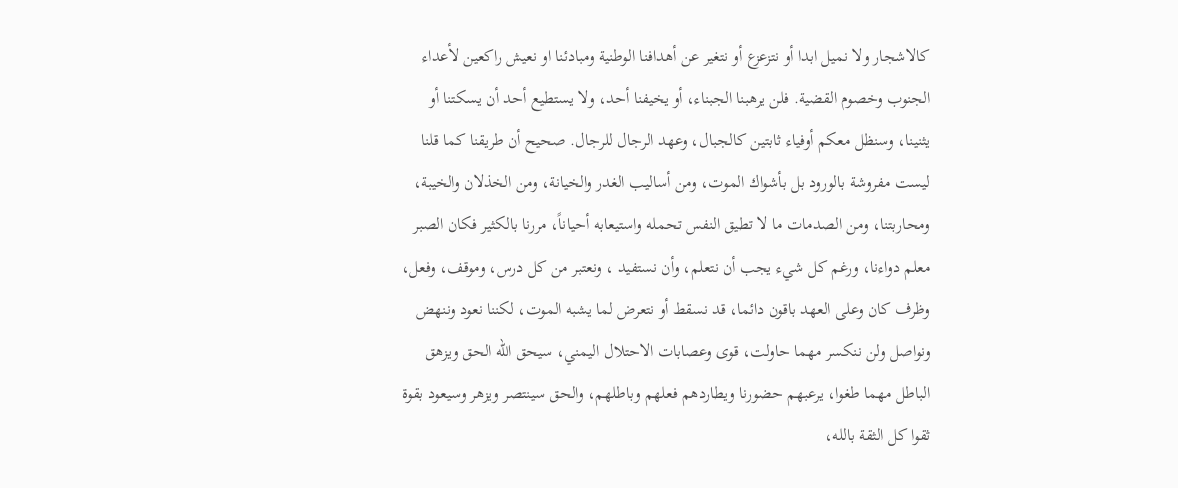كالاشجار ولا نميل ابدا أو نتزعزع أو نتغير عن أهدافنا الوطنية ومبادئنا او نعيش راكعين لأعداء الجنوب وخصوم القضية. فلن يرهبنا الجبناء، أو يخيفنا أحد، ولا يستطيع أحد أن يسكتنا أو يثنينا، وسنظل معكم أوفياء ثابتين كالجبال، وعهد الرجال للرجال. صحيح أن طريقنا كما قلنا ليست مفروشة بالورود بل بأشواك الموت، ومن أساليب الغدر والخيانة، ومن الخذلان والخيبة، ومحاربتنا، ومن الصدمات ما لا تطيق النفس تحمله واستيعابه أحياناً، مررنا بالكثير فكان الصبر معلم دواءنا، ورغم كل شيء يجب أن نتعلم، وأن نستفيد ، ونعتبر من كل درس، وموقف، وفعل، وظرف كان وعلى العهد باقون دائما، قد نسقط أو نتعرض لما يشبه الموت، لكننا نعود وننهض ونواصل ولن ننكسر مهما حاولت، قوى وعصابات الاحتلال اليمني، سيحق الله الحق ويزهق الباطل مهما طغوا، يرعبهم حضورنا ويطاردهم فعلهم وباطلهم، والحق سينتصر ويزهر وسيعود بقوة ثقوا كل الثقة بالله،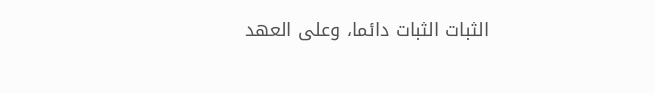الثبات الثبات دائما، وعلى العهد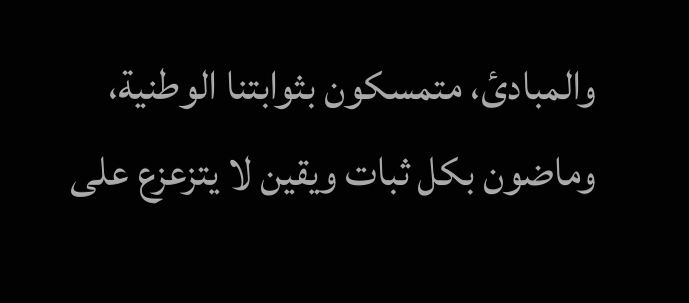والمبادئ، متمسكون بثوابتنا الوطنية، وماضون بكل ثبات ويقين لا يتزعزع على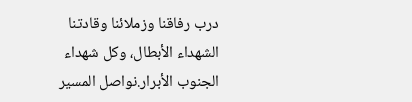درب رفاقنا وزملائنا وقادتنا الشهداء الأبطال، وكل شهداء الجنوب الأبرار.نواصل المسير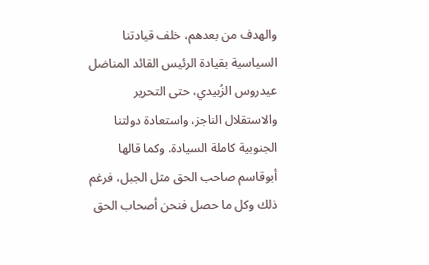والهدف من بعدهم، خلف قيادتنا السياسية بقيادة الرئيس القائد المناضل عيدروس الزُبيدي، حتى التحرير والاستقلال الناجز، واستعادة دولتنا الجنوبية كاملة السيادة. وكما قالها أبوقاسم صاحب الحق مثل الجبل، فرغم ذلك وكل ما حصل فنحن أصحاب الحق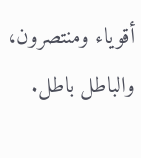أقوياء ومنتصرون، والباطل باطل.